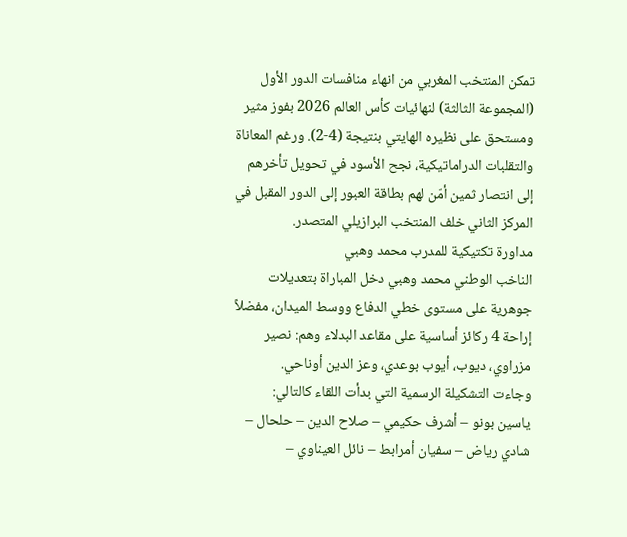تمكن المنتخب المغربي من انهاء منافسات الدور الأول (المجموعة الثالثة) لنهائيات كأس العالم 2026 بفوز مثير ومستحق على نظيره الهايتي بنتيجة (4-2). ورغم المعاناة والتقلبات الدراماتيكية، نجح الأسود في تحويل تأخرهم إلى انتصار ثمين أمّن لهم بطاقة العبور إلى الدور المقبل في المركز الثاني خلف المنتخب البرازيلي المتصدر.
مداورة تكتيكية للمدرب محمد وهبي
الناخب الوطني محمد وهبي دخل المباراة بتعديلات جوهرية على مستوى خطي الدفاع ووسط الميدان، مفضلاً إراحة 4 ركائز أساسية على مقاعد البدلاء وهم: نصير مزراوي، ديوب، أيوب بوعدي، وعز الدين أوناحي.
وجاءت التشكيلة الرسمية التي بدأت اللقاء كالتالي:
ياسين بونو – أشرف حكيمي – صلاح الدين – حلحال – شادي رياض – سفيان أمرابط – نائل العيناوي –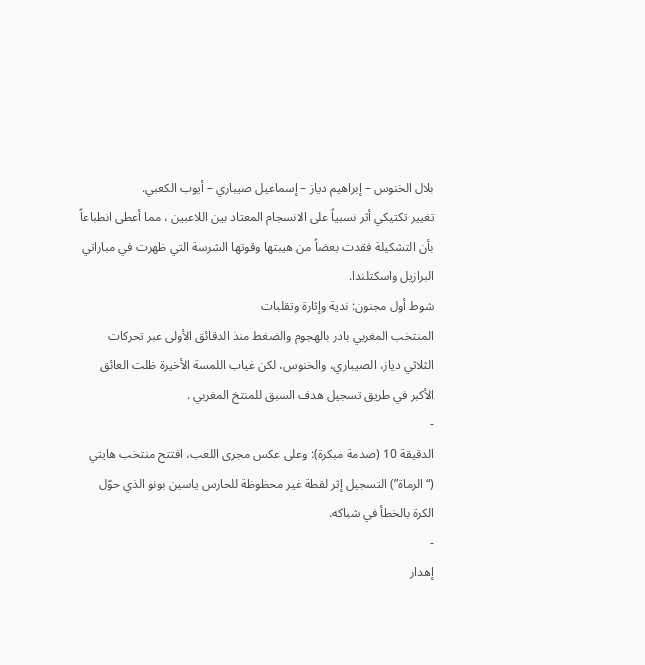بلال الخنوس – إبراهيم دياز – إسماعيل صيباري – أيوب الكعبي.
تغيير تكتيكي أثر نسبياً على الانسجام المعتاد بين اللاعبين ، مما أعطى انطباعاً بأن التشكيلة فقدت بعضاً من هيبتها وقوتها الشرسة التي ظهرت في مباراتي البرازيل واسكتلندا.
شوط أول مجنون: ندية وإثارة وتقلبات
المنتخب المغربي بادر بالهجوم والضغط منذ الدقائق الأولى عبر تحركات الثلاثي دياز، الصيباري، والخنوس، لكن غياب اللمسة الأخيرة ظلت العائق الأكبر في طريق تسجيل هدف السبق للمنتخ المغربي .
-
الدقيقة 10 (صدمة مبكرة): وعلى عكس مجرى اللعب، افتتح منتخب هايتي (“الرماة”) التسجيل إثر لقطة غير محظوظة للحارس ياسين بونو الذي حوّل الكرة بالخطأ في شباكه.
-
إهدار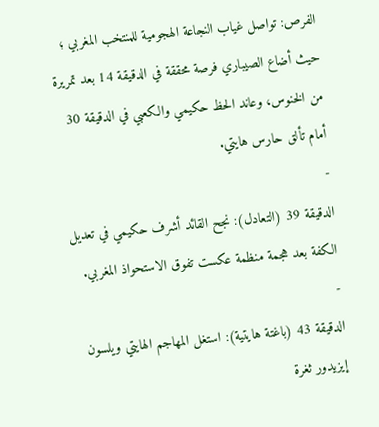الفرص: تواصل غياب النجاعة الهجومية للمنتخب المغربي ؛ حيث أضاع الصيباري فرصة محققة في الدقيقة 14 بعد تمريرة من الخنوس، وعاند الحظ حكيمي والكعبي في الدقيقة 30 أمام تألق حارس هايتي.
-
الدقيقة 39 (التعادل): نجح القائد أشرف حكيمي في تعديل الكفة بعد هجمة منظمة عكست تفوق الاستحواذ المغربي.
-
الدقيقة 43 (باغتة هايتية): استغل المهاجم الهايتي ويلسون إيزيدور ثغرة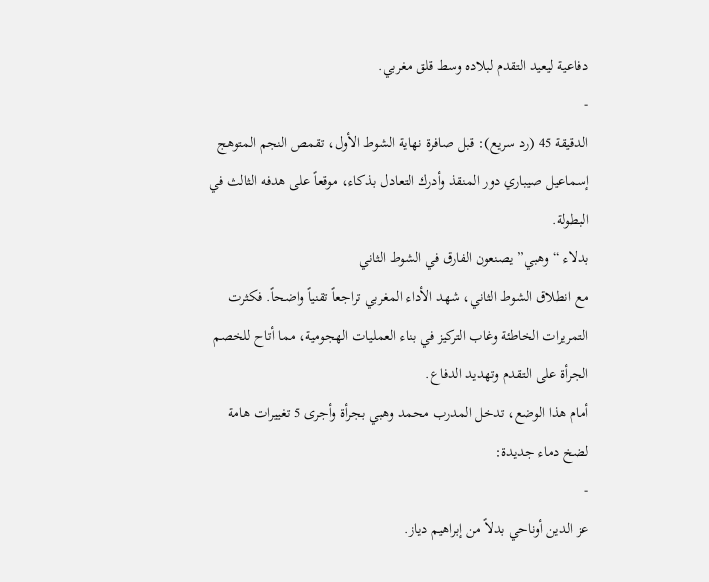دفاعية ليعيد التقدم لبلاده وسط قلق مغربي.
-
الدقيقة 45 (رد سريع): قبل صافرة نهاية الشوط الأول، تقمص النجم المتوهج إسماعيل صيباري دور المنقذ وأدرك التعادل بذكاء، موقعاً على هدفه الثالث في البطولة.
بدلاء “وهبي” يصنعون الفارق في الشوط الثاني
مع انطلاق الشوط الثاني، شهد الأداء المغربي تراجعاً تقنياً واضحاً. فكثرت التمريرات الخاطئة وغاب التركيز في بناء العمليات الهجومية، مما أتاح للخصم الجرأة على التقدم وتهديد الدفاع.
أمام هذا الوضع، تدخل المدرب محمد وهبي بجرأة وأجرى 5 تغييرات هامة لضخ دماء جديدة:
-
عز الدين أوناحي بدلاً من إبراهيم دياز.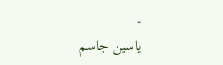-
ياسين جاسم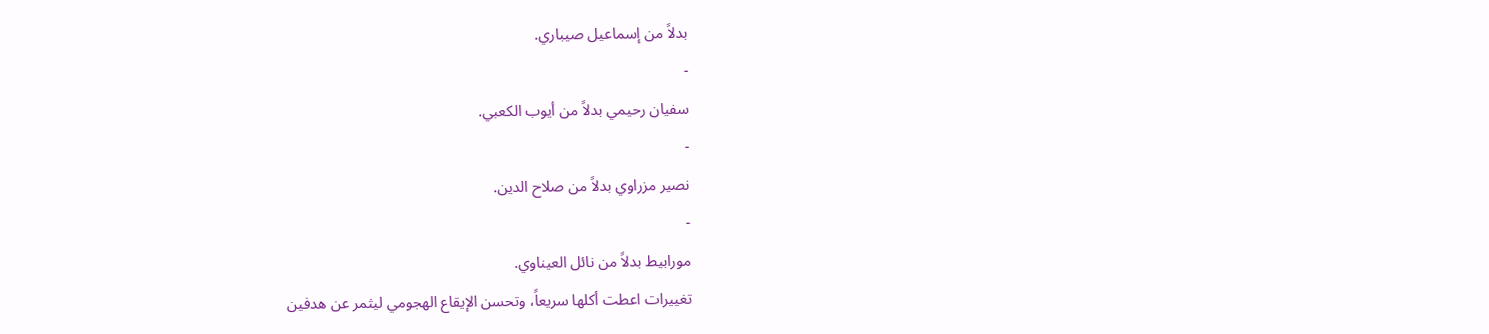بدلاً من إسماعيل صيباري.
-
سفيان رحيمي بدلاً من أيوب الكعبي.
-
نصير مزراوي بدلاً من صلاح الدين.
-
مورابيط بدلاً من نائل العيناوي.
تغييرات اعطت أكلها سريعاً، وتحسن الإيقاع الهجومي ليثمر عن هدفين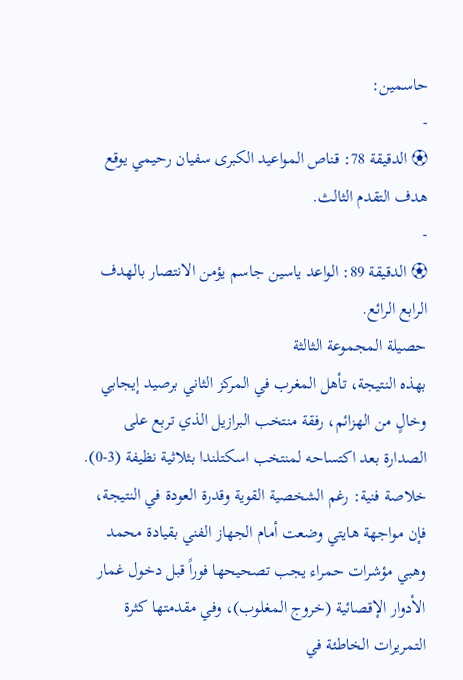حاسمين:
-
⚽ الدقيقة 78: قناص المواعيد الكبرى سفيان رحيمي يوقع هدف التقدم الثالث.
-
⚽ الدقيقة 89: الواعد ياسين جاسم يؤمن الانتصار بالهدف الرابع الرائع.
حصيلة المجموعة الثالثة
بهذه النتيجة، تأهل المغرب في المركز الثاني برصيد إيجابي وخالٍ من الهزائم، رفقة منتخب البرازيل الذي تربع على الصدارة بعد اكتساحه لمنتخب اسكتلندا بثلاثية نظيفة (3-0).
خلاصة فنية: رغم الشخصية القوية وقدرة العودة في النتيجة، فإن مواجهة هايتي وضعت أمام الجهاز الفني بقيادة محمد وهبي مؤشرات حمراء يجب تصحيحها فوراً قبل دخول غمار الأدوار الإقصائية (خروج المغلوب)، وفي مقدمتها كثرة التمريرات الخاطئة في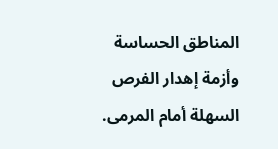المناطق الحساسة وأزمة إهدار الفرص السهلة أمام المرمى.